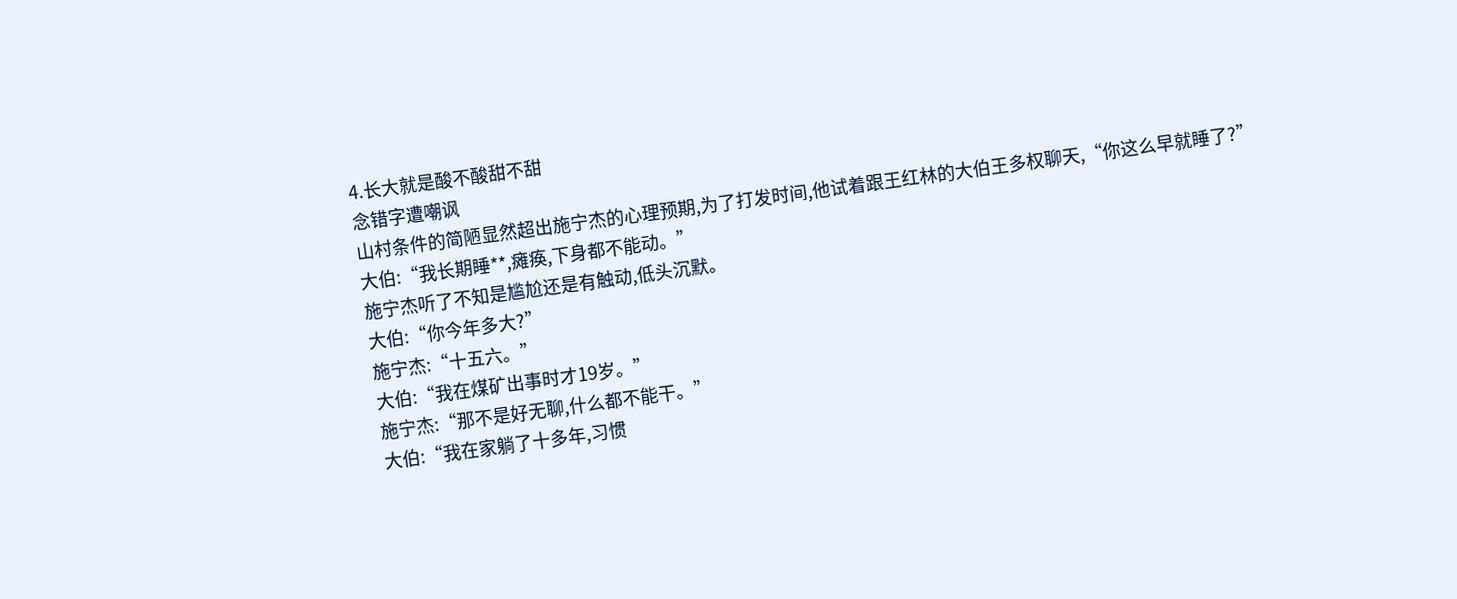4.长大就是酸不酸甜不甜
念错字遭嘲讽
山村条件的简陋显然超出施宁杰的心理预期,为了打发时间,他试着跟王红林的大伯王多权聊天,“你这么早就睡了?”
大伯:“我长期睡**,瘫痪,下身都不能动。”
施宁杰听了不知是尴尬还是有触动,低头沉默。
大伯:“你今年多大?”
施宁杰:“十五六。”
大伯:“我在煤矿出事时才19岁。”
施宁杰:“那不是好无聊,什么都不能干。”
大伯:“我在家躺了十多年,习惯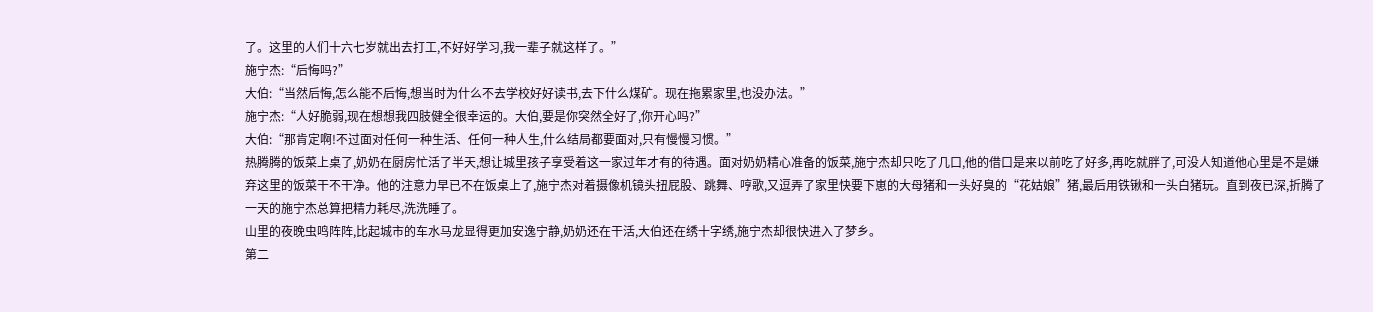了。这里的人们十六七岁就出去打工,不好好学习,我一辈子就这样了。”
施宁杰:“后悔吗?”
大伯:“当然后悔,怎么能不后悔,想当时为什么不去学校好好读书,去下什么煤矿。现在拖累家里,也没办法。”
施宁杰:“人好脆弱,现在想想我四肢健全很幸运的。大伯,要是你突然全好了,你开心吗?”
大伯:“那肯定啊!不过面对任何一种生活、任何一种人生,什么结局都要面对,只有慢慢习惯。”
热腾腾的饭菜上桌了,奶奶在厨房忙活了半天,想让城里孩子享受着这一家过年才有的待遇。面对奶奶精心准备的饭菜,施宁杰却只吃了几口,他的借口是来以前吃了好多,再吃就胖了,可没人知道他心里是不是嫌弃这里的饭菜干不干净。他的注意力早已不在饭桌上了,施宁杰对着摄像机镜头扭屁股、跳舞、哼歌,又逗弄了家里快要下崽的大母猪和一头好臭的“花姑娘”猪,最后用铁锹和一头白猪玩。直到夜已深,折腾了一天的施宁杰总算把精力耗尽,洗洗睡了。
山里的夜晚虫鸣阵阵,比起城市的车水马龙显得更加安逸宁静,奶奶还在干活,大伯还在绣十字绣,施宁杰却很快进入了梦乡。
第二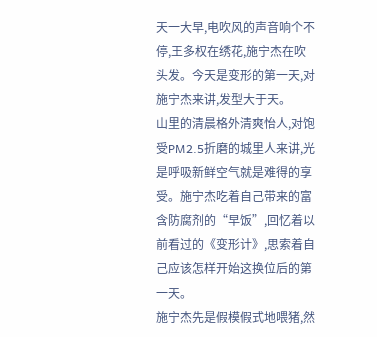天一大早,电吹风的声音响个不停,王多权在绣花,施宁杰在吹头发。今天是变形的第一天,对施宁杰来讲,发型大于天。
山里的清晨格外清爽怡人,对饱受PM2.5折磨的城里人来讲,光是呼吸新鲜空气就是难得的享受。施宁杰吃着自己带来的富含防腐剂的“早饭”,回忆着以前看过的《变形计》,思索着自己应该怎样开始这换位后的第一天。
施宁杰先是假模假式地喂猪,然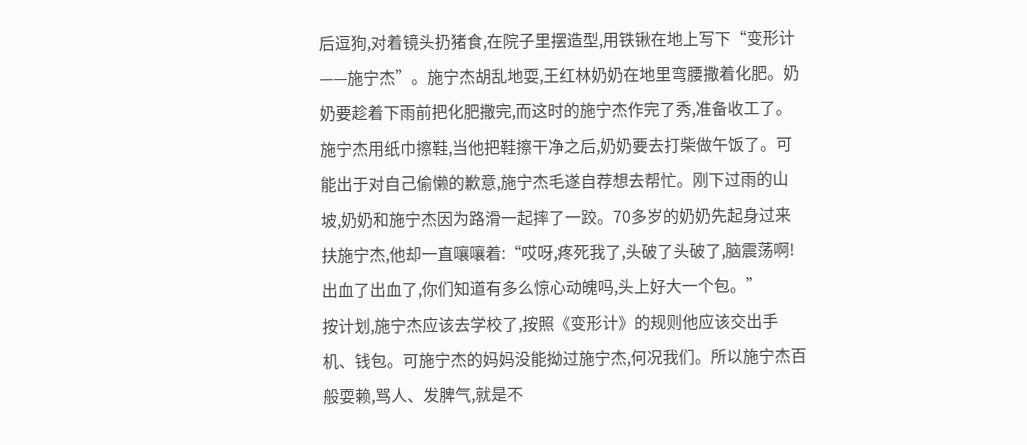后逗狗,对着镜头扔猪食,在院子里摆造型,用铁锹在地上写下“变形计——施宁杰”。施宁杰胡乱地耍,王红林奶奶在地里弯腰撒着化肥。奶奶要趁着下雨前把化肥撒完,而这时的施宁杰作完了秀,准备收工了。
施宁杰用纸巾擦鞋,当他把鞋擦干净之后,奶奶要去打柴做午饭了。可能出于对自己偷懒的歉意,施宁杰毛遂自荐想去帮忙。刚下过雨的山坡,奶奶和施宁杰因为路滑一起摔了一跤。70多岁的奶奶先起身过来扶施宁杰,他却一直嚷嚷着:“哎呀,疼死我了,头破了头破了,脑震荡啊!出血了出血了,你们知道有多么惊心动魄吗,头上好大一个包。”
按计划,施宁杰应该去学校了,按照《变形计》的规则他应该交出手机、钱包。可施宁杰的妈妈没能拗过施宁杰,何况我们。所以施宁杰百般耍赖,骂人、发脾气,就是不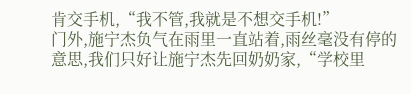肯交手机,“我不管,我就是不想交手机!”
门外,施宁杰负气在雨里一直站着,雨丝毫没有停的意思,我们只好让施宁杰先回奶奶家,“学校里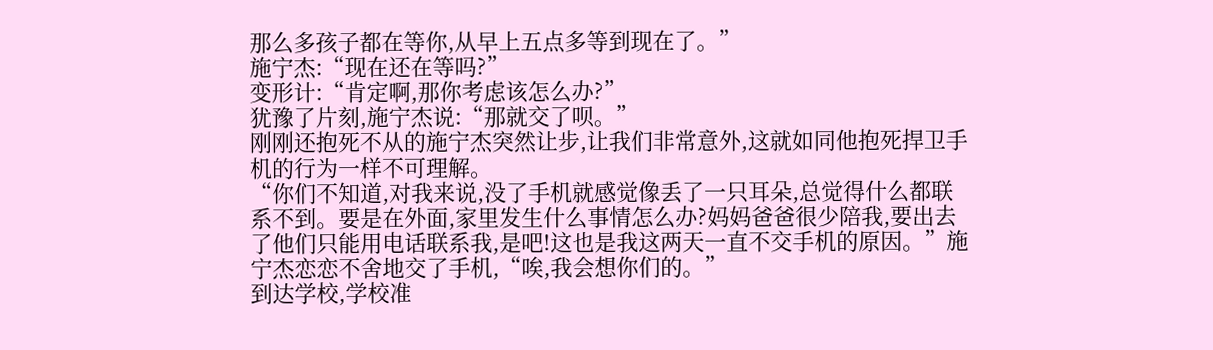那么多孩子都在等你,从早上五点多等到现在了。”
施宁杰:“现在还在等吗?”
变形计:“肯定啊,那你考虑该怎么办?”
犹豫了片刻,施宁杰说:“那就交了呗。”
刚刚还抱死不从的施宁杰突然让步,让我们非常意外,这就如同他抱死捍卫手机的行为一样不可理解。
“你们不知道,对我来说,没了手机就感觉像丢了一只耳朵,总觉得什么都联系不到。要是在外面,家里发生什么事情怎么办?妈妈爸爸很少陪我,要出去了他们只能用电话联系我,是吧!这也是我这两天一直不交手机的原因。”施宁杰恋恋不舍地交了手机,“唉,我会想你们的。”
到达学校,学校准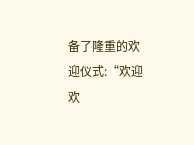备了隆重的欢迎仪式:“欢迎欢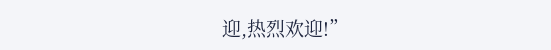迎,热烈欢迎!”